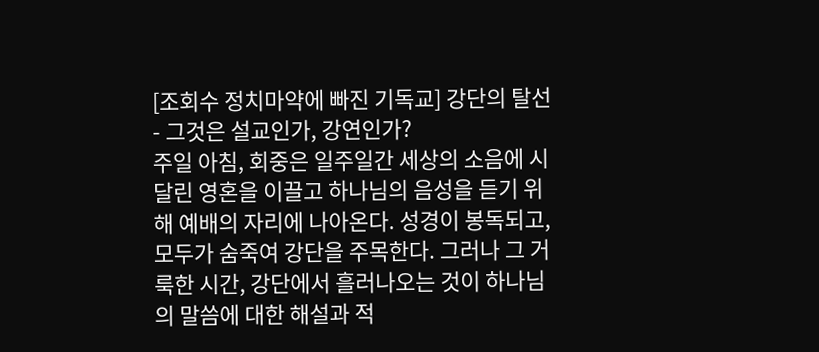[조회수 정치마약에 빠진 기독교] 강단의 탈선 - 그것은 설교인가, 강연인가?
주일 아침, 회중은 일주일간 세상의 소음에 시달린 영혼을 이끌고 하나님의 음성을 듣기 위해 예배의 자리에 나아온다. 성경이 봉독되고, 모두가 숨죽여 강단을 주목한다. 그러나 그 거룩한 시간, 강단에서 흘러나오는 것이 하나님의 말씀에 대한 해설과 적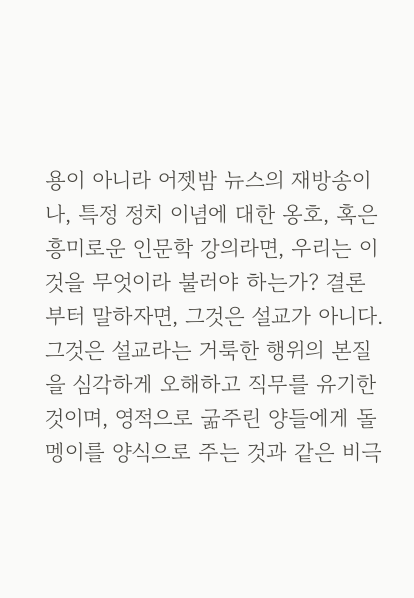용이 아니라 어젯밤 뉴스의 재방송이나, 특정 정치 이념에 대한 옹호, 혹은 흥미로운 인문학 강의라면, 우리는 이것을 무엇이라 불러야 하는가? 결론부터 말하자면, 그것은 설교가 아니다. 그것은 설교라는 거룩한 행위의 본질을 심각하게 오해하고 직무를 유기한 것이며, 영적으로 굶주린 양들에게 돌멩이를 양식으로 주는 것과 같은 비극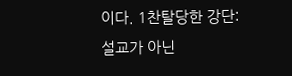이다. 1찬탈당한 강단: 설교가 아닌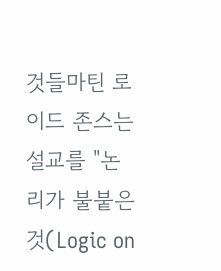것들마틴 로이드 존스는 설교를 "논리가 불붙은 것(Logic on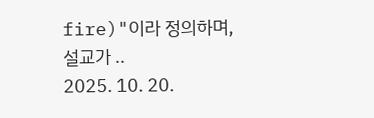fire)"이라 정의하며, 설교가 ..
2025. 10. 20.